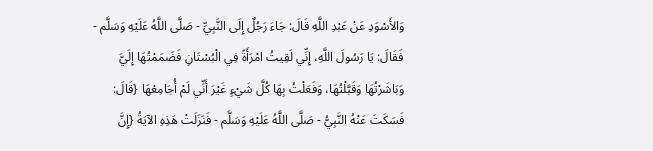وَالأَسْوَدِ عَنْ عَبْدِ اللَّهِ قَالَ: جَاءَ رَجُلٌ إِلَى النَّبِيِّ - صَلَّى اللَّهُ عَلَيْهِ وَسَلَّم - فَقَالَ: يَا رَسُولَ اللَّهِ، إِنِّي لَقِيتُ امْرَأَةً فِي الْبُسْتَانِ فَضَمَمْتُهَا إِلَيَّ وَبَاشَرْتُهَا وَقَبَّلْتُهَا، وَفَعَلْتُ بِهَا كُلَّ شَيْءٍ غَيْرَ أَنِّي لَمْ أُجَامِعْهَا {قَالَ: فَسَكَتَ عَنْهُ النَّبِيُّ - صَلَّى اللَّهُ عَلَيْهِ وَسَلَّم - فَنَزَلَتْ هَذِهِ الآيَةُ {إِنَّ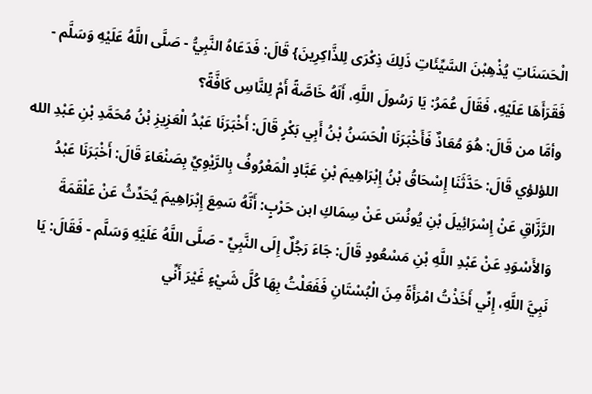الْحَسَنَاتِ يُذْهِبْنَ السَّيِّئَاتِ ذَلِكَ ذِكْرَى لِلذَّاكِرِينَ} قَالَ: فَدَعَاهُ النَّبِيُّ - صَلَّى اللَّهُ عَلَيْهِ وَسَلَّم - فَقَرَأَهَا عَلَيْهِ، فَقَالَ عُمَرُ: يَا رَسُولَ اللَّهِ، أَلَهُ خَاصَّةً أَمْ لِلنَّاسِ كَافَّةً؟
وأمَّا من قَالَ: هُوَ مُعَاذٌ فَأَخْبَرَنَا الْحَسَنُ بْنُ أَبِي بَكْرٍ قَالَ: أَخْبَرَنَا عَبْدُ الْعَزِيزِ بْنُ مُحَمَّدِ بْنِ عَبْدِ الله اللؤلؤي قَالَ: حَدَّثَنَا إِسْحَاقُ بْنُ إِبْرَاهِيمَ بْنِ عَبَّادٍ الْمَعْرُوفُ بِالرَّيْوِيِّ بِصَنْعَاءَ قَالَ: أَخْبَرَنَا عَبْدُ الرَّزَّاقِ عَنْ إِسْرَائِيلَ بْنِ يُونُسَ عَنْ سِمَاكِ ابن حَرْبٍ: أَنَّهُ سَمِعَ إِبْرَاهِيمَ يُحَدِّثُ عَنْ عَلْقَمَةَ وَالأَسْوَدِ عَنْ عَبْدِ اللَّهِ بْنِ مَسْعُودٍ قَالَ: جَاءَ رَجُلٌ إِلَى النَّبِيِّ - صَلَّى اللَّهُ عَلَيْهِ وَسَلَّم - فَقَالَ: يَا نَبِيَّ اللَّهِ، إِنِّي أَخَذْتُ امْرَأَةً مِنَ الْبُسْتَانِ فَفَعَلْتُ بِهَا كُلَّ شَيْءٍ غَيْرَ أَنِّي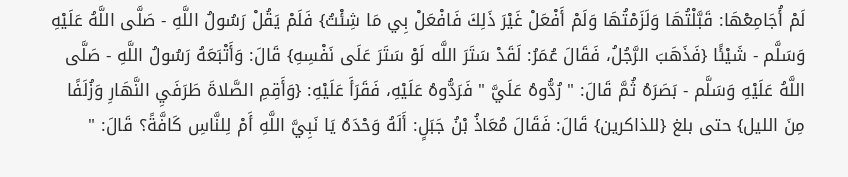لَمْ أُجَامِعْهَا: قَبَّلْتُهَا وَلَزَمْتُهَا وَلَمْ أَفْعَلْ غَيْرَ ذَلِكَ فَافْعَلْ بِي مَا شِئْتُ} فَلَمْ يَقُلْ رَسُولُ اللَّهِ - صَلَّى اللَّهُ عَلَيْهِ وَسَلَّم - شَيْئًا {فَذَهَبَ الرَّجُلُ، فَقَالَ عُمَرُ: لَقَدْ سَتَرَ اللَّه لَوْ سَتَرَ عَلَى نَفْسِهِ} قَالَ: وَأَتْبَعَهُ رَسُولُ اللَّهِ - صَلَّى اللَّهُ عَلَيْهِ وَسَلَّم - بَصَرَهُ ثُمَّ قَالَ: " رُدُّوهُ عَلَيَّ " فَرَدُّوهُ عَلَيْهِ، فَقَرَأَ عَلَيْهِ: {وَأَقِمِ الصَّلاةَ طَرَفَيِ النَّهَارِ وَزُلَفًا مِنَ الليل} حتى بلغ {للذاكرين} قَالَ: فَقَالَ مُعَاذُ بْنُ جَبَلٍ: أَلَهُ وَحْدَهُ يَا نَبِيَّ اللَّهِ أَمْ لِلنَّاسِ كَافَّةً؟ قَالَ: "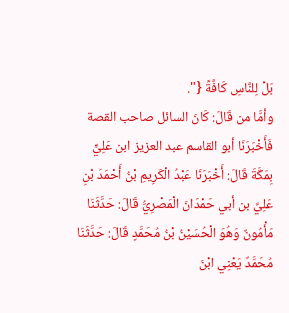بَلْ لِلنَّاسِ كَافَّةً {".
وأمَّا من قَالَ: كَانَ السائل صاحب القصة فَأَخْبَرَنَا أبو القاسم عبد العزيز ابن عَلِيٍّ بِمَكَّةَ قَالَ: أَخْبَرَنَا عَبْدُ الْكَرِيمِ بْنُ أَحْمَدَ بْنِ عَلِيِّ بن أبي حَمْدَانَ الْمَصْرِيُّ قَالَ: حَدَّثَنَا مَأْمُونٌ وَهُوَ الْحُسَيْنُ بْنُ مُحَمَّدٍ قَالَ: حَدَّثَنَا مُحَمَّدٌ يَعْنِي ابْنَ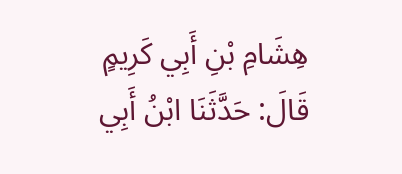هِشَامِ بْنِ أَبِي كَرِيمٍ قَالَ: حَدَّثَنَا ابْنُ أَبِي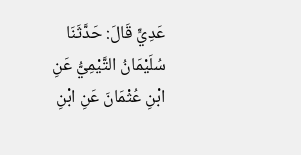عَدِيٍّ قَالَ: حَدَّثَنَا سُلَيْمَانُ التَّيْمِيُّ عَنِ ابْنِ عُثْمَانَ عَنِ ابْنِ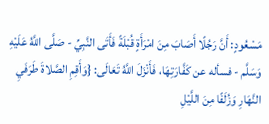مَسْعُودٍ: أَنَّ رَجُلًا أَصَابَ مِنَ امْرَأَةٍ قُبْلَةً فَأَتَى النَّبِيِّ - صَلَّى اللَّهُ عَلَيْهِ وَسَلَّم - فسأله عن كَفَّارَتِهَا، فَأَنْزَلَ اللَّهُ تَعَالَى: {وَأَقِمِ الصَّلاةَ طَرَفَيِ النَّهَارِ وَزُلَفًا مِنَ اللَّيْلِ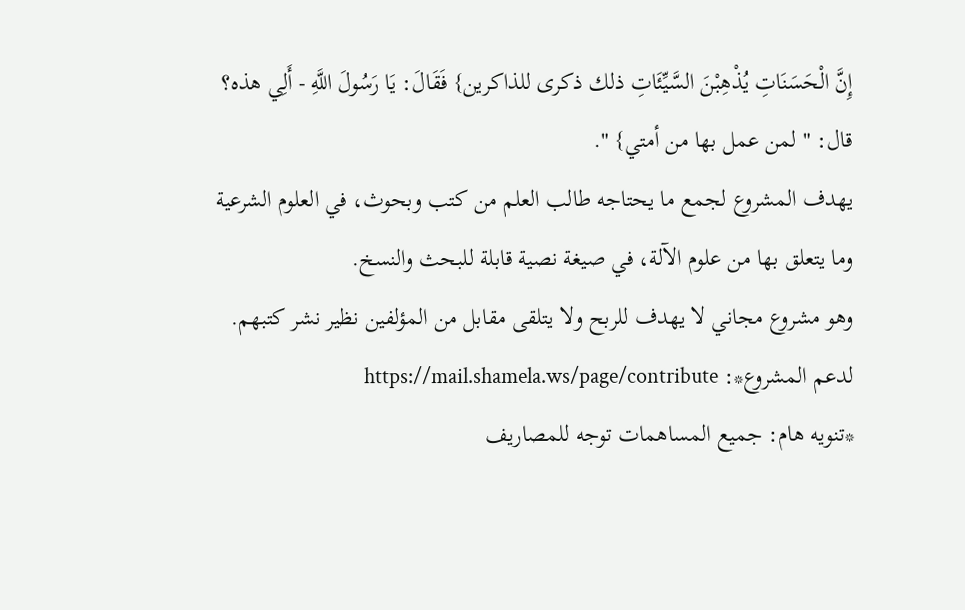إِنَّ الْحَسَنَاتِ يُذْهِبْنَ السَّيِّئَاتِ ذلك ذكرى للذاكرين} فَقَالَ: يَا رَسُولَ اللَّهِ - أَلِي هذه؟ قال: " لمن عمل بها من أمتي} ".
يهدف المشروع لجمع ما يحتاجه طالب العلم من كتب وبحوث، في العلوم الشرعية وما يتعلق بها من علوم الآلة، في صيغة نصية قابلة للبحث والنسخ.
وهو مشروع مجاني لا يهدف للربح ولا يتلقى مقابل من المؤلفين نظير نشر كتبهم.
لدعم المشروع*: https://mail.shamela.ws/page/contribute
*تنويه هام: جميع المساهمات توجه للمصاريف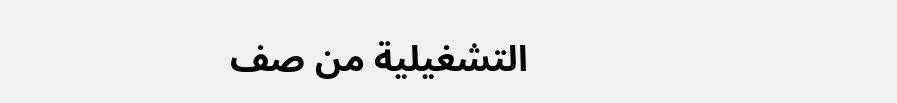التشغيلية من صف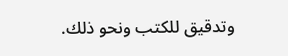وتدقيق للكتب ونحو ذلك.